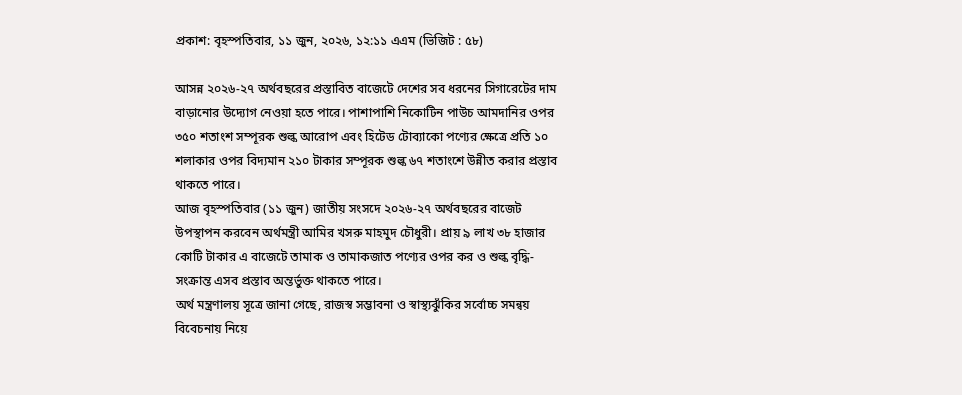প্রকাশ: বৃহস্পতিবার, ১১ জুন, ২০২৬, ১২:১১ এএম (ভিজিট : ৫৮)

আসন্ন ২০২৬-২৭ অর্থবছরের প্রস্তাবিত বাজেটে দেশের সব ধরনের সিগারেটের দাম বাড়ানোর উদ্যোগ নেওয়া হতে পারে। পাশাপাশি নিকোটিন পাউচ আমদানির ওপর ৩৫০ শতাংশ সম্পূরক শুল্ক আরোপ এবং হিটেড টোব্যাকো পণ্যের ক্ষেত্রে প্রতি ১০ শলাকার ওপর বিদ্যমান ২১০ টাকার সম্পূরক শুল্ক ৬৭ শতাংশে উন্নীত করার প্রস্তাব থাকতে পারে।
আজ বৃহস্পতিবার (১১ জুন) জাতীয় সংসদে ২০২৬-২৭ অর্থবছরের বাজেট উপস্থাপন করবেন অর্থমন্ত্রী আমির খসরু মাহমুদ চৌধুরী। প্রায় ৯ লাখ ৩৮ হাজার কোটি টাকার এ বাজেটে তামাক ও তামাকজাত পণ্যের ওপর কর ও শুল্ক বৃদ্ধি-সংক্রান্ত এসব প্রস্তাব অন্তর্ভুক্ত থাকতে পারে।
অর্থ মন্ত্রণালয় সূত্রে জানা গেছে, রাজস্ব সম্ভাবনা ও স্বাস্থ্যঝুঁকির সর্বোচ্চ সমন্বয় বিবেচনায় নিয়ে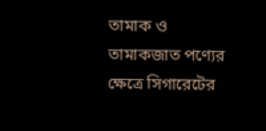তামাক ও তামাকজাত পণ্যের ক্ষেত্রে সিগারেটের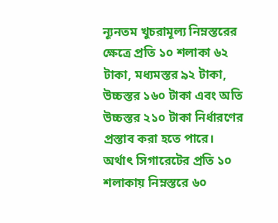ন্যূনতম খুচরামূল্য নিম্নস্তরের ক্ষেত্রে প্রতি ১০ শলাকা ৬২ টাকা, মধ্যমস্তর ৯২ টাকা, উচ্চস্তর ১৬০ টাকা এবং অতি উচ্চস্তর ২১০ টাকা নির্ধারণের প্রস্তাব করা হতে পারে।
অর্থাৎ সিগারেটের প্রতি ১০ শলাকায় নিম্নস্তরে ৬০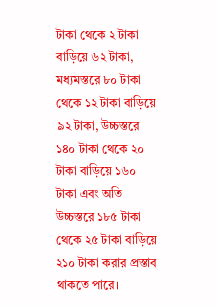টাকা থেকে ২ টাকা বাড়িয়ে ৬২ টাকা, মধ্যমস্তরে ৮০ টাকা থেকে ১২ টাকা বাড়িয়ে ৯২ টাকা, উচ্চস্তরে ১৪০ টাকা থেকে ২০ টাকা বাড়িয়ে ১৬০ টাকা এবং অতি উচ্চস্তরে ১৮৫ টাকা থেকে ২৫ টাকা বাড়িয়ে ২১০ টাকা করার প্রস্তাব থাকতে পারে।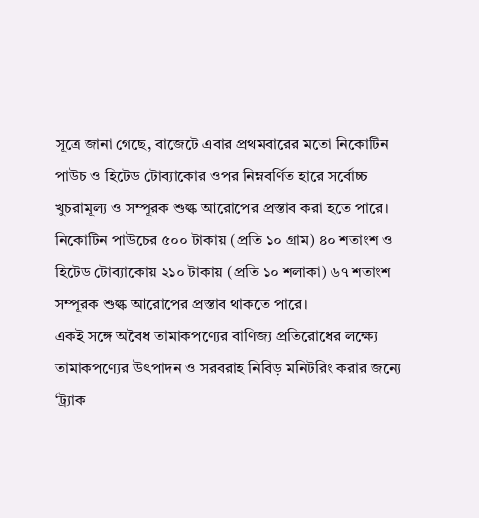সূত্রে জানা গেছে, বাজেটে এবার প্রথমবারের মতো নিকোটিন পাউচ ও হিটেড টোব্যাকোর ওপর নিম্নবর্ণিত হারে সর্বোচ্চ খুচরামূল্য ও সম্পূরক শুল্ক আরোপের প্রস্তাব করা হতে পারে।
নিকোটিন পাউচের ৫০০ টাকায় (প্রতি ১০ গ্রাম) ৪০ শতাংশ ও হিটেড টোব্যাকোয় ২১০ টাকায় (প্রতি ১০ শলাকা) ৬৭ শতাংশ সম্পূরক শুল্ক আরোপের প্রস্তাব থাকতে পারে।
একই সঙ্গে অবৈধ তামাকপণ্যের বাণিজ্য প্রতিরোধের লক্ষ্যে তামাকপণ্যের উৎপাদন ও সরবরাহ নিবিড় মনিটরিং করার জন্যে ‘ট্র্যাক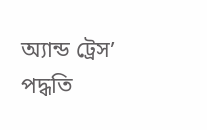অ্যান্ড ট্রেস’ পদ্ধতি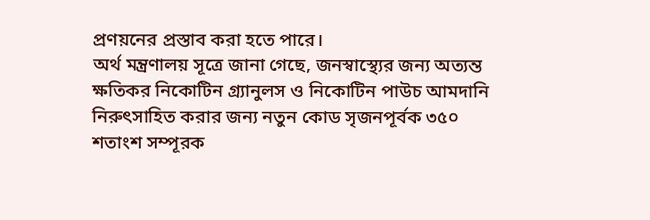প্রণয়নের প্রস্তাব করা হতে পারে।
অর্থ মন্ত্রণালয় সূত্রে জানা গেছে, জনস্বাস্থ্যের জন্য অত্যন্ত ক্ষতিকর নিকোটিন গ্র্যানুলস ও নিকোটিন পাউচ আমদানি নিরুৎসাহিত করার জন্য নতুন কোড সৃজনপূর্বক ৩৫০ শতাংশ সম্পূরক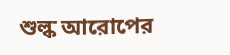শুল্ক আরোপের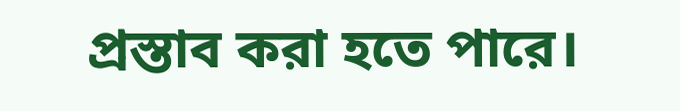প্রস্তাব করা হতে পারে।